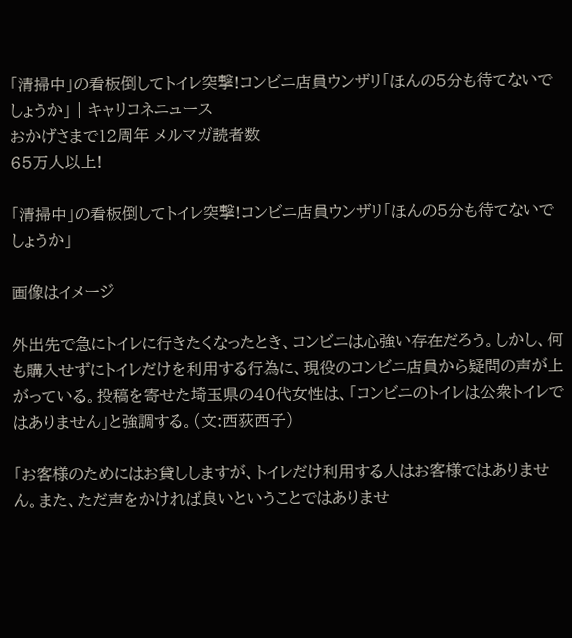「清掃中」の看板倒してトイレ突撃!コンビニ店員ウンザリ「ほんの5分も待てないでしょうか」 | キャリコネニュース
おかげさまで12周年 メルマガ読者数
65万人以上!

「清掃中」の看板倒してトイレ突撃!コンビニ店員ウンザリ「ほんの5分も待てないでしょうか」

画像はイメージ

外出先で急にトイレに行きたくなったとき、コンビニは心強い存在だろう。しかし、何も購入せずにトイレだけを利用する行為に、現役のコンビニ店員から疑問の声が上がっている。投稿を寄せた埼玉県の40代女性は、「コンビニのトイレは公衆トイレではありません」と強調する。(文:西荻西子)

「お客様のためにはお貸ししますが、トイレだけ利用する人はお客様ではありません。また、ただ声をかければ良いということではありませ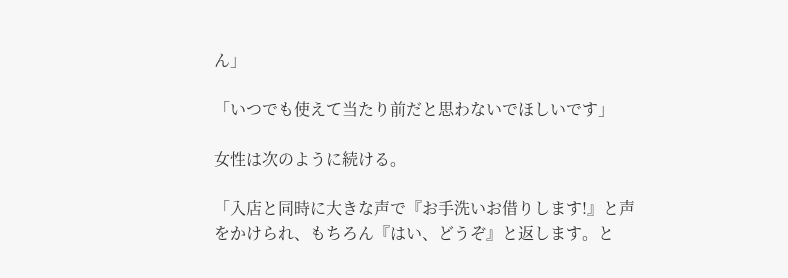ん」

「いつでも使えて当たり前だと思わないでほしいです」

女性は次のように続ける。

「入店と同時に大きな声で『お手洗いお借りします!』と声をかけられ、もちろん『はい、どうぞ』と返します。と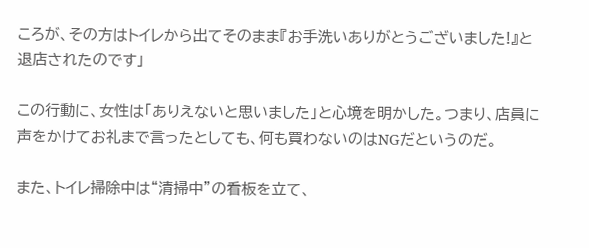ころが、その方はトイレから出てそのまま『お手洗いありがとうございました!』と退店されたのです」

この行動に、女性は「ありえないと思いました」と心境を明かした。つまり、店員に声をかけてお礼まで言ったとしても、何も買わないのはNGだというのだ。

また、トイレ掃除中は“清掃中”の看板を立て、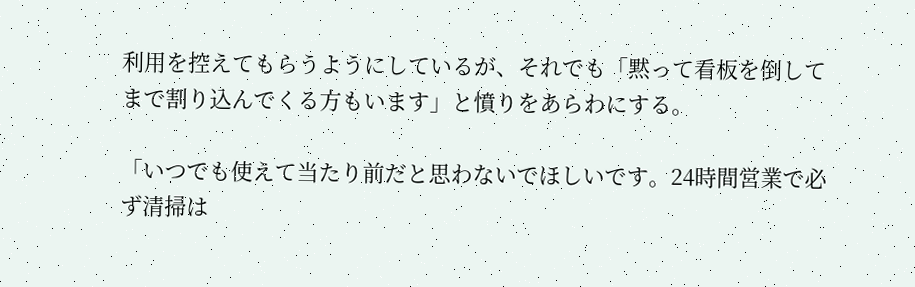利用を控えてもらうようにしているが、それでも「黙って看板を倒してまで割り込んでくる方もいます」と憤りをあらわにする。

「いつでも使えて当たり前だと思わないでほしいです。24時間営業で必ず清掃は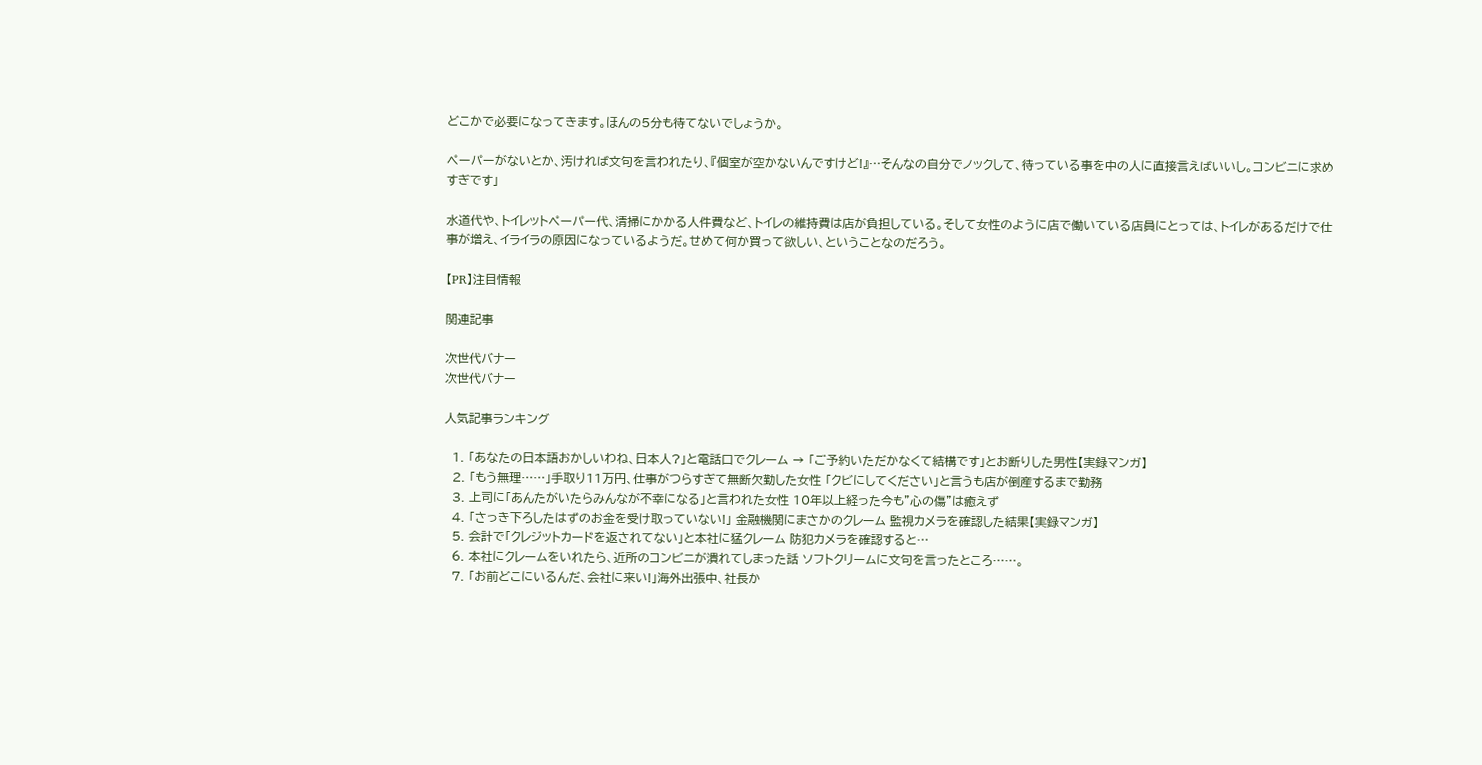どこかで必要になってきます。ほんの5分も待てないでしょうか。

ペーパーがないとか、汚ければ文句を言われたり、『個室が空かないんですけど!』…そんなの自分でノックして、待っている事を中の人に直接言えばいいし。コンビニに求めすぎです」

水道代や、トイレットペーパー代、清掃にかかる人件費など、トイレの維持費は店が負担している。そして女性のように店で働いている店員にとっては、トイレがあるだけで仕事が増え、イライラの原因になっているようだ。せめて何か買って欲しい、ということなのだろう。

【PR】注目情報

関連記事

次世代バナー
次世代バナー

人気記事ランキング

  1. 「あなたの日本語おかしいわね、日本人?」と電話口でクレーム → 「ご予約いただかなくて結構です」とお断りした男性【実録マンガ】
  2. 「もう無理……」手取り11万円、仕事がつらすぎて無断欠勤した女性 「クビにしてください」と言うも店が倒産するまで勤務
  3. 上司に「あんたがいたらみんなが不幸になる」と言われた女性 10年以上経った今も"心の傷"は癒えず
  4. 「さっき下ろしたはずのお金を受け取っていない!」 金融機関にまさかのクレーム 監視カメラを確認した結果【実録マンガ】
  5. 会計で「クレジットカードを返されてない」と本社に猛クレーム 防犯カメラを確認すると…
  6. 本社にクレームをいれたら、近所のコンビニが潰れてしまった話 ソフトクリームに文句を言ったところ……。
  7. 「お前どこにいるんだ、会社に来い!」海外出張中、社長か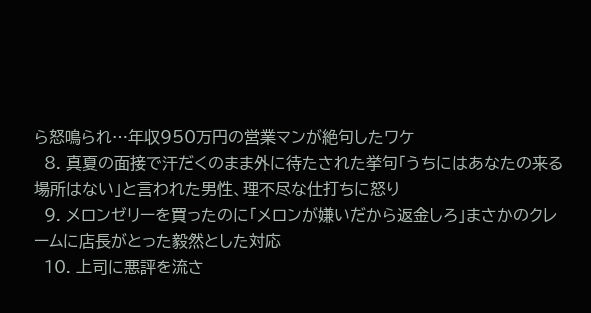ら怒鳴られ…年収950万円の営業マンが絶句したワケ
  8. 真夏の面接で汗だくのまま外に待たされた挙句「うちにはあなたの来る場所はない」と言われた男性、理不尽な仕打ちに怒り
  9. メロンゼリーを買ったのに「メロンが嫌いだから返金しろ」まさかのクレームに店長がとった毅然とした対応
  10. 上司に悪評を流さ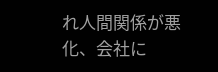れ人間関係が悪化、会社に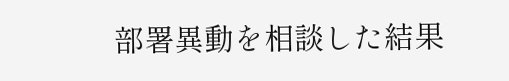部署異動を相談した結果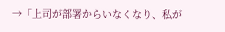→「上司が部署からいなくなり、私が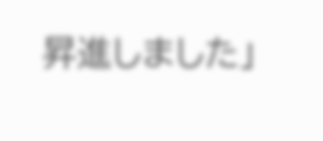昇進しました」